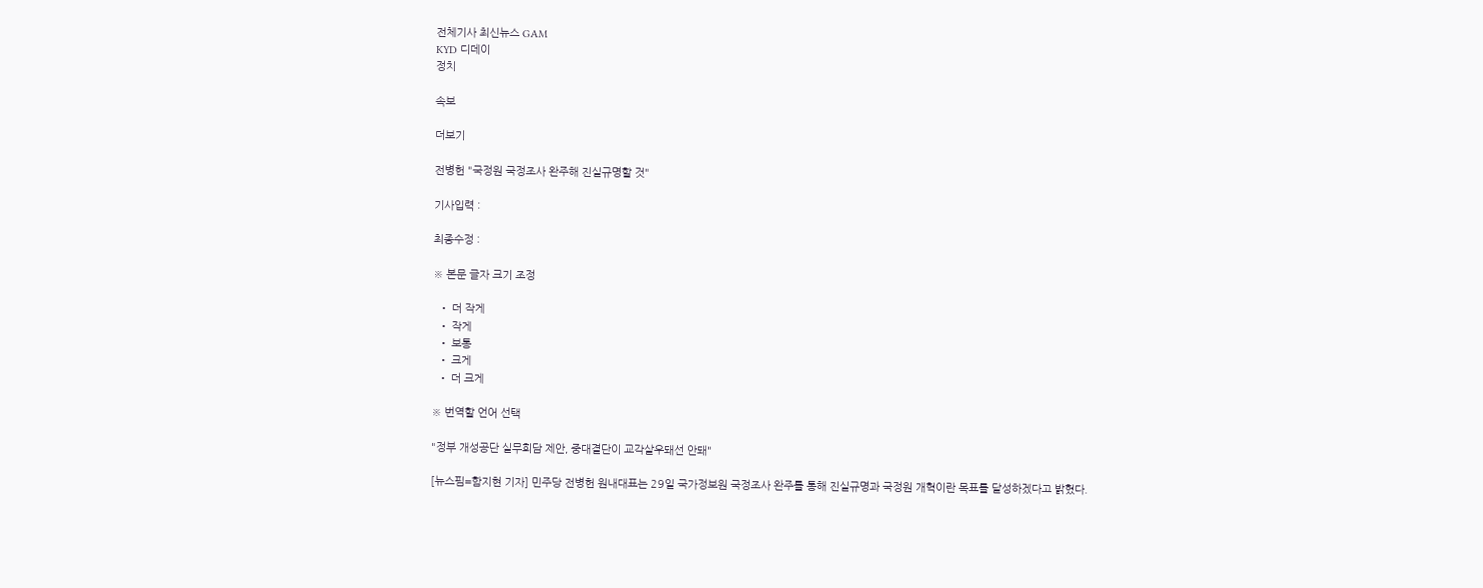전체기사 최신뉴스 GAM
KYD 디데이
정치

속보

더보기

전병헌 "국정원 국정조사 완주해 진실규명할 것"

기사입력 :

최종수정 :

※ 본문 글자 크기 조정

  • 더 작게
  • 작게
  • 보통
  • 크게
  • 더 크게

※ 번역할 언어 선택

"정부 개성공단 실무회담 제안, 중대결단이 교각살우돼선 안돼"

[뉴스핌=함지현 기자] 민주당 전병헌 원내대표는 29일 국가정보원 국정조사 완주를 통해 진실규명과 국정원 개혁이란 목표를 달성하겠다고 밝혔다.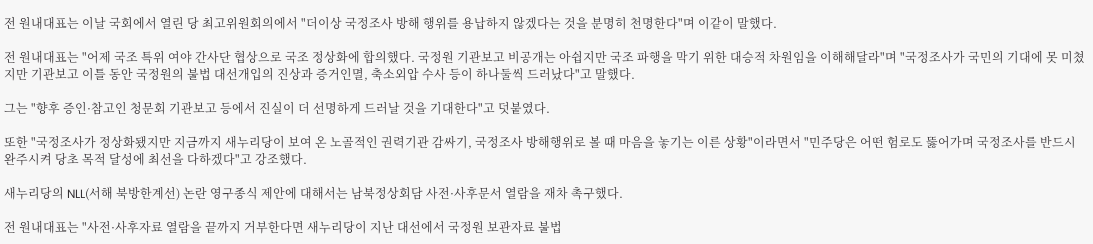전 원내대표는 이날 국회에서 열린 당 최고위원회의에서 "더이상 국정조사 방해 행위를 용납하지 않겠다는 것을 분명히 천명한다"며 이같이 말했다.

전 원내대표는 "어제 국조 특위 여야 간사단 협상으로 국조 정상화에 합의했다. 국정원 기관보고 비공개는 아쉽지만 국조 파행을 막기 위한 대승적 차원임을 이해해달라"며 "국정조사가 국민의 기대에 못 미쳤지만 기관보고 이틀 동안 국정원의 불법 대선개입의 진상과 증거인멸, 축소외압 수사 등이 하나둘씩 드러났다"고 말했다.

그는 "향후 증인·참고인 청문회 기관보고 등에서 진실이 더 선명하게 드러날 것을 기대한다"고 덧붙였다.

또한 "국정조사가 정상화됐지만 지금까지 새누리당이 보여 온 노골적인 권력기관 감싸기, 국정조사 방해행위로 볼 때 마음을 놓기는 이른 상황"이라면서 "민주당은 어떤 험로도 뚫어가며 국정조사를 반드시 완주시켜 당초 목적 달성에 최선을 다하겠다"고 강조했다.

새누리당의 NLL(서해 북방한계선) 논란 영구종식 제안에 대해서는 남북정상회담 사전·사후문서 열람을 재차 촉구했다.

전 원내대표는 "사전·사후자료 열람을 끝까지 거부한다면 새누리당이 지난 대선에서 국정원 보관자료 불법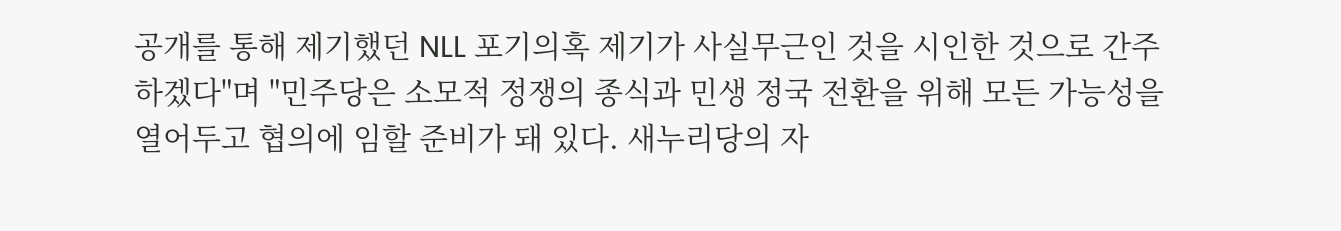공개를 통해 제기했던 NLL 포기의혹 제기가 사실무근인 것을 시인한 것으로 간주하겠다"며 "민주당은 소모적 정쟁의 종식과 민생 정국 전환을 위해 모든 가능성을 열어두고 협의에 임할 준비가 돼 있다. 새누리당의 자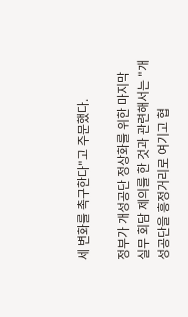세 변화를 촉구한다"고 주문했다.

정부가 개성공단 정상화를 위한 마지막 실무 회담 제의를 한 것과 관련해서는 "개성공단을 흥정거리로 여기고 협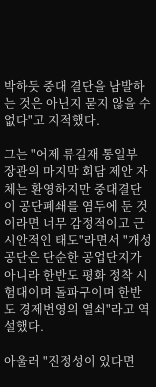박하듯 중대 결단을 남발하는 것은 아닌지 묻지 않을 수 없다"고 지적했다.

그는 "어제 류길재 통일부 장관의 마지막 회담 제안 자체는 환영하지만 중대결단이 공단폐쇄를 염두에 둔 것이라면 너무 감정적이고 근시안적인 태도"라면서 "개성공단은 단순한 공업단지가 아니라 한반도 평화 정착 시험대이며 돌파구이며 한반도 경제번영의 열쇠"라고 역설했다.

아울러 "진정성이 있다면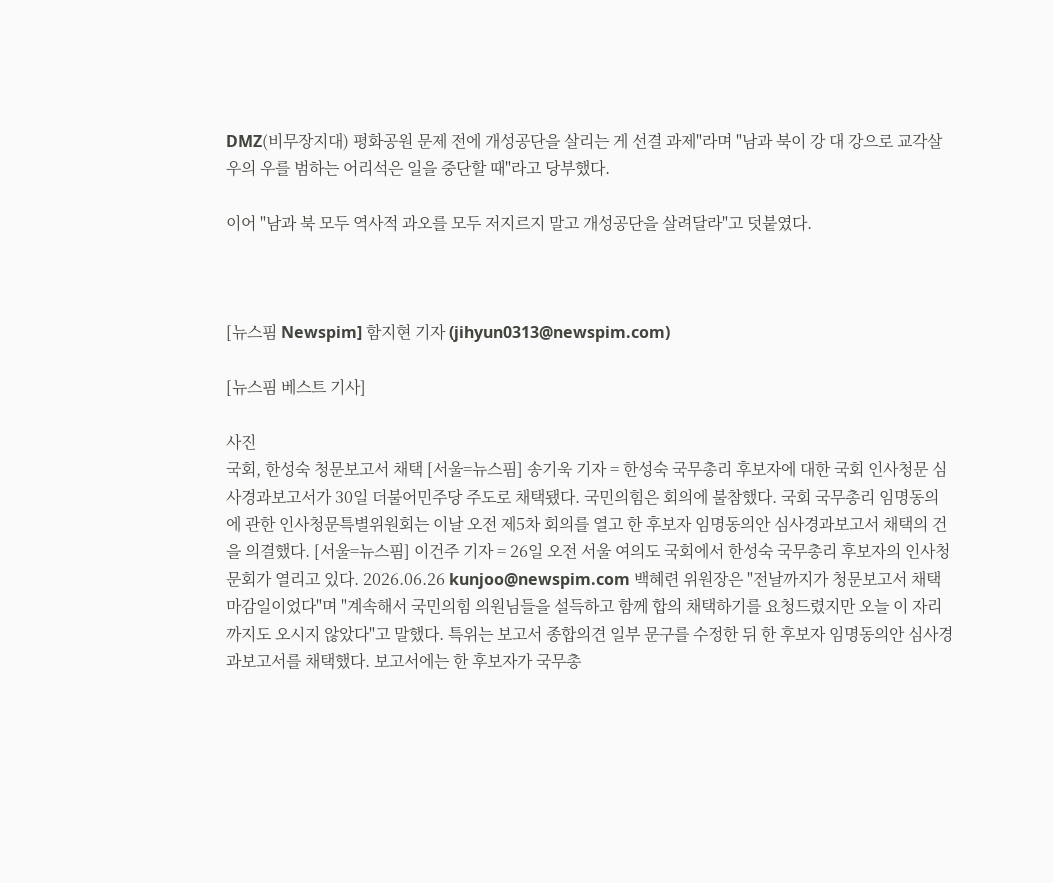DMZ(비무장지대) 평화공원 문제 전에 개성공단을 살리는 게 선결 과제"라며 "남과 북이 강 대 강으로 교각살우의 우를 범하는 어리석은 일을 중단할 때"라고 당부했다.

이어 "남과 북 모두 역사적 과오를 모두 저지르지 말고 개성공단을 살려달라"고 덧붙였다.



[뉴스핌 Newspim] 함지현 기자 (jihyun0313@newspim.com)

[뉴스핌 베스트 기사]

사진
국회, 한성숙 청문보고서 채택 [서울=뉴스핌] 송기욱 기자 = 한성숙 국무총리 후보자에 대한 국회 인사청문 심사경과보고서가 30일 더불어민주당 주도로 채택됐다. 국민의힘은 회의에 불참했다. 국회 국무총리 임명동의에 관한 인사청문특별위원회는 이날 오전 제5차 회의를 열고 한 후보자 임명동의안 심사경과보고서 채택의 건을 의결했다. [서울=뉴스핌] 이건주 기자 = 26일 오전 서울 여의도 국회에서 한성숙 국무총리 후보자의 인사청문회가 열리고 있다. 2026.06.26 kunjoo@newspim.com 백혜련 위원장은 "전날까지가 청문보고서 채택 마감일이었다"며 "계속해서 국민의힘 의원님들을 설득하고 함께 합의 채택하기를 요청드렸지만 오늘 이 자리까지도 오시지 않았다"고 말했다. 특위는 보고서 종합의견 일부 문구를 수정한 뒤 한 후보자 임명동의안 심사경과보고서를 채택했다. 보고서에는 한 후보자가 국무총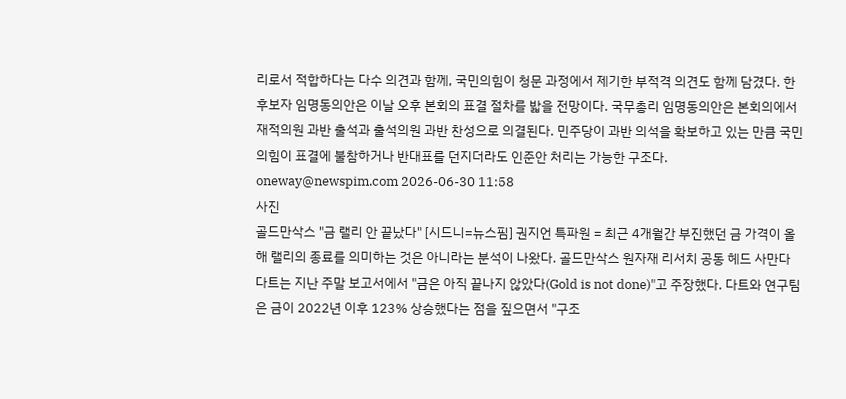리로서 적합하다는 다수 의견과 함께, 국민의힘이 청문 과정에서 제기한 부적격 의견도 함께 담겼다. 한 후보자 임명동의안은 이날 오후 본회의 표결 절차를 밟을 전망이다. 국무총리 임명동의안은 본회의에서 재적의원 과반 출석과 출석의원 과반 찬성으로 의결된다. 민주당이 과반 의석을 확보하고 있는 만큼 국민의힘이 표결에 불참하거나 반대표를 던지더라도 인준안 처리는 가능한 구조다. oneway@newspim.com 2026-06-30 11:58
사진
골드만삭스 "금 랠리 안 끝났다" [시드니=뉴스핌] 권지언 특파원 = 최근 4개월간 부진했던 금 가격이 올해 랠리의 종료를 의미하는 것은 아니라는 분석이 나왔다. 골드만삭스 원자재 리서치 공동 헤드 사만다 다트는 지난 주말 보고서에서 "금은 아직 끝나지 않았다(Gold is not done)"고 주장했다. 다트와 연구팀은 금이 2022년 이후 123% 상승했다는 점을 짚으면서 "구조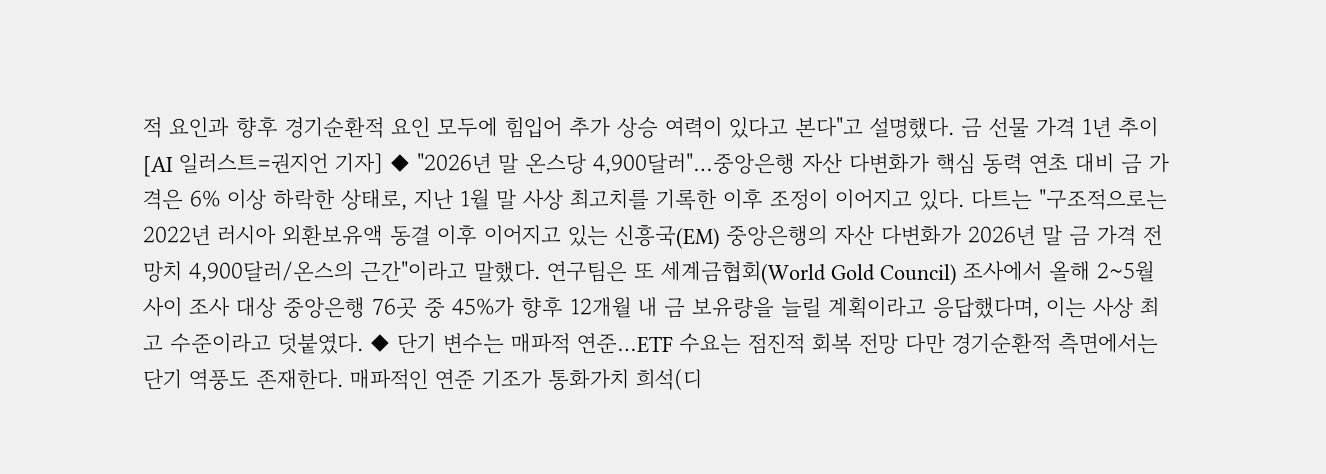적 요인과 향후 경기순환적 요인 모두에 힘입어 추가 상승 여력이 있다고 본다"고 설명했다. 금 선물 가격 1년 추이 [AI 일러스트=권지언 기자] ◆ "2026년 말 온스당 4,900달러"…중앙은행 자산 다변화가 핵심 동력 연초 대비 금 가격은 6% 이상 하락한 상태로, 지난 1월 말 사상 최고치를 기록한 이후 조정이 이어지고 있다. 다트는 "구조적으로는 2022년 러시아 외환보유액 동결 이후 이어지고 있는 신흥국(EM) 중앙은행의 자산 다변화가 2026년 말 금 가격 전망치 4,900달러/온스의 근간"이라고 말했다. 연구팀은 또 세계금협회(World Gold Council) 조사에서 올해 2~5월 사이 조사 대상 중앙은행 76곳 중 45%가 향후 12개월 내 금 보유량을 늘릴 계획이라고 응답했다며, 이는 사상 최고 수준이라고 덧붙였다. ◆ 단기 변수는 매파적 연준…ETF 수요는 점진적 회복 전망 다만 경기순환적 측면에서는 단기 역풍도 존재한다. 매파적인 연준 기조가 통화가치 희석(디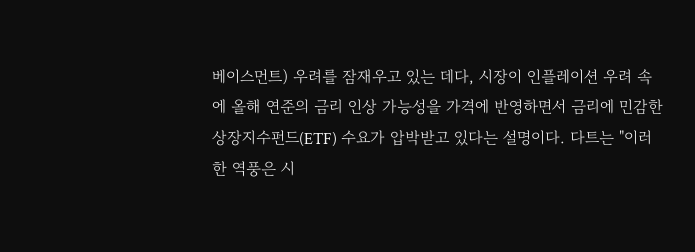베이스먼트) 우려를 잠재우고 있는 데다, 시장이 인플레이션 우려 속에 올해 연준의 금리 인상 가능성을 가격에 반영하면서 금리에 민감한 상장지수펀드(ETF) 수요가 압박받고 있다는 설명이다. 다트는 "이러한 역풍은 시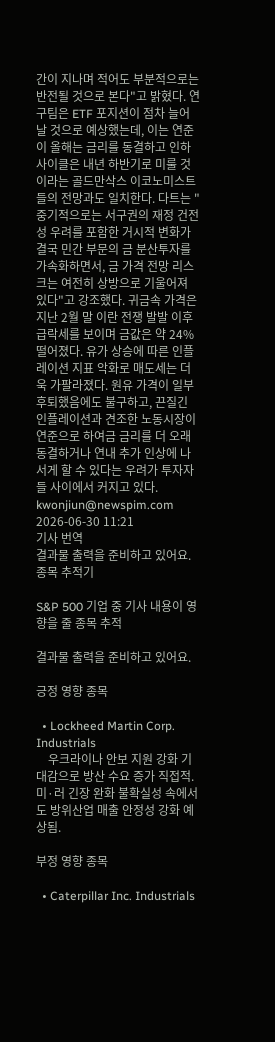간이 지나며 적어도 부분적으로는 반전될 것으로 본다"고 밝혔다. 연구팀은 ETF 포지션이 점차 늘어날 것으로 예상했는데, 이는 연준이 올해는 금리를 동결하고 인하 사이클은 내년 하반기로 미룰 것이라는 골드만삭스 이코노미스트들의 전망과도 일치한다. 다트는 "중기적으로는 서구권의 재정 건전성 우려를 포함한 거시적 변화가 결국 민간 부문의 금 분산투자를 가속화하면서, 금 가격 전망 리스크는 여전히 상방으로 기울어져 있다"고 강조했다. 귀금속 가격은 지난 2월 말 이란 전쟁 발발 이후 급락세를 보이며 금값은 약 24% 떨어졌다. 유가 상승에 따른 인플레이션 지표 악화로 매도세는 더욱 가팔라졌다. 원유 가격이 일부 후퇴했음에도 불구하고, 끈질긴 인플레이션과 견조한 노동시장이 연준으로 하여금 금리를 더 오래 동결하거나 연내 추가 인상에 나서게 할 수 있다는 우려가 투자자들 사이에서 커지고 있다. kwonjiun@newspim.com 2026-06-30 11:21
기사 번역
결과물 출력을 준비하고 있어요.
종목 추적기

S&P 500 기업 중 기사 내용이 영향을 줄 종목 추적

결과물 출력을 준비하고 있어요.

긍정 영향 종목

  • Lockheed Martin Corp. Industrials
    우크라이나 안보 지원 강화 기대감으로 방산 수요 증가 직접적. 미·러 긴장 완화 불확실성 속에서도 방위산업 매출 안정성 강화 예상됨.

부정 영향 종목

  • Caterpillar Inc. Industrials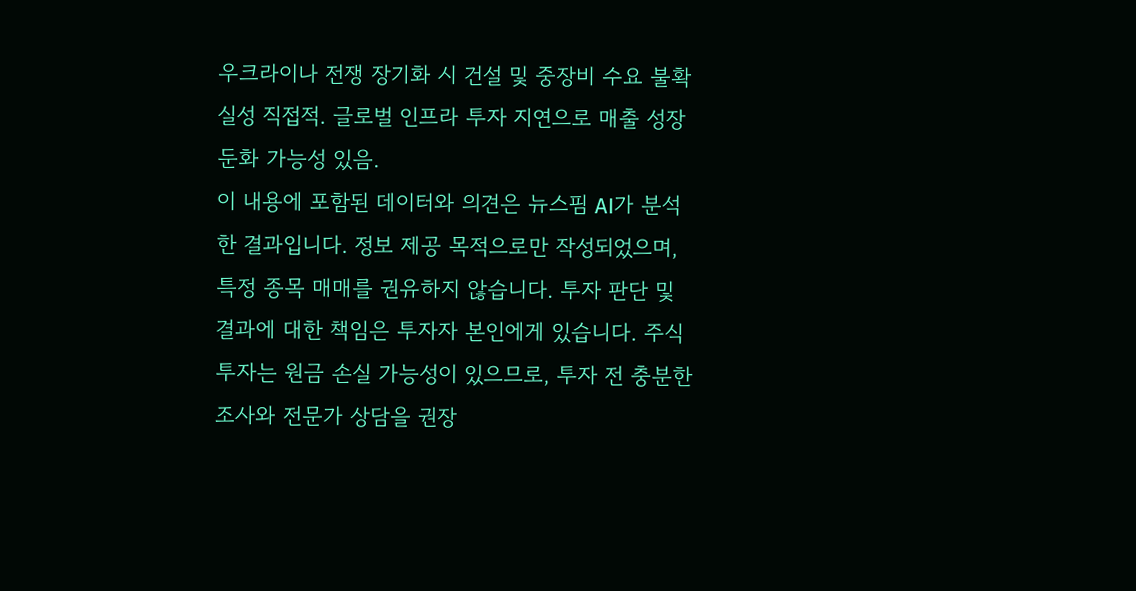우크라이나 전쟁 장기화 시 건설 및 중장비 수요 불확실성 직접적. 글로벌 인프라 투자 지연으로 매출 성장 둔화 가능성 있음.
이 내용에 포함된 데이터와 의견은 뉴스핌 AI가 분석한 결과입니다. 정보 제공 목적으로만 작성되었으며, 특정 종목 매매를 권유하지 않습니다. 투자 판단 및 결과에 대한 책임은 투자자 본인에게 있습니다. 주식 투자는 원금 손실 가능성이 있으므로, 투자 전 충분한 조사와 전문가 상담을 권장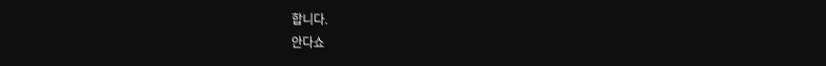합니다.
안다쇼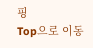핑
Top으로 이동